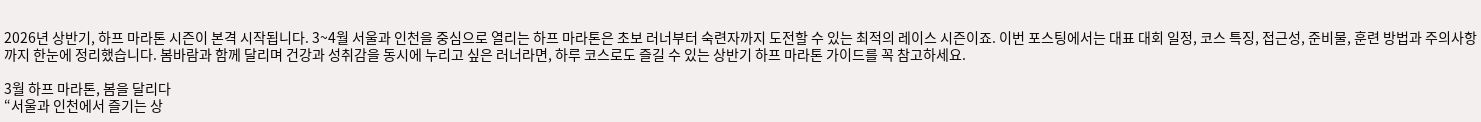2026년 상반기, 하프 마라톤 시즌이 본격 시작됩니다. 3~4월 서울과 인천을 중심으로 열리는 하프 마라톤은 초보 러너부터 숙련자까지 도전할 수 있는 최적의 레이스 시즌이죠. 이번 포스팅에서는 대표 대회 일정, 코스 특징, 접근성, 준비물, 훈련 방법과 주의사항까지 한눈에 정리했습니다. 봄바람과 함께 달리며 건강과 성취감을 동시에 누리고 싶은 러너라면, 하루 코스로도 즐길 수 있는 상반기 하프 마라톤 가이드를 꼭 참고하세요.

3월 하프 마라톤, 봄을 달리다
“서울과 인천에서 즐기는 상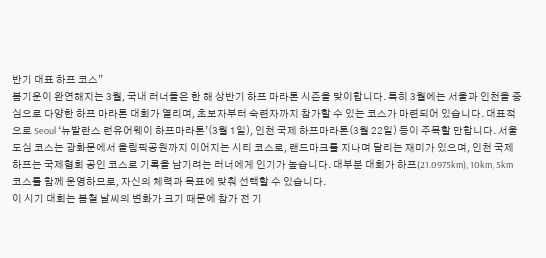반기 대표 하프 코스”
봄기운이 완연해지는 3월, 국내 러너들은 한 해 상반기 하프 마라톤 시즌을 맞이합니다. 특히 3월에는 서울과 인천을 중심으로 다양한 하프 마라톤 대회가 열리며, 초보자부터 숙련자까지 참가할 수 있는 코스가 마련되어 있습니다. 대표적으로 Seoul ‘뉴발란스 런유어웨이 하프마라톤’(3월 1일), 인천 국제 하프마라톤(3월 22일) 등이 주목할 만합니다. 서울 도심 코스는 광화문에서 올림픽공원까지 이어지는 시티 코스로, 랜드마크를 지나며 달리는 재미가 있으며, 인천 국제 하프는 국제협회 공인 코스로 기록을 남기려는 러너에게 인기가 높습니다. 대부분 대회가 하프(21.0975km), 10km, 5km 코스를 함께 운영하므로, 자신의 체력과 목표에 맞춰 선택할 수 있습니다.
이 시기 대회는 봄철 날씨의 변화가 크기 때문에 참가 전 기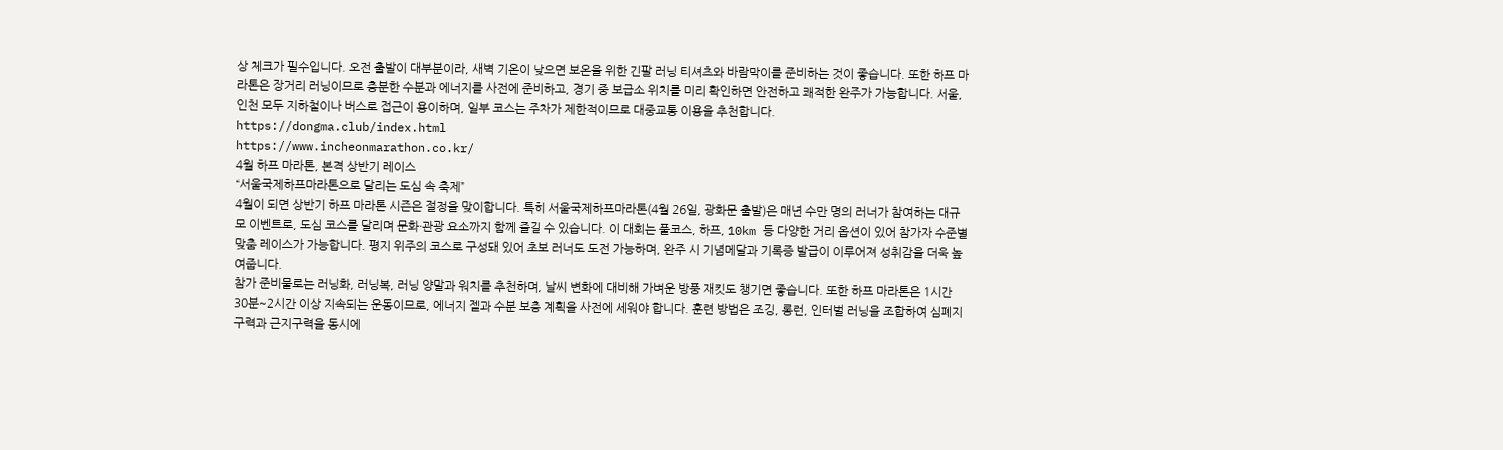상 체크가 필수입니다. 오전 출발이 대부분이라, 새벽 기온이 낮으면 보온을 위한 긴팔 러닝 티셔츠와 바람막이를 준비하는 것이 좋습니다. 또한 하프 마라톤은 장거리 러닝이므로 충분한 수분과 에너지를 사전에 준비하고, 경기 중 보급소 위치를 미리 확인하면 안전하고 쾌적한 완주가 가능합니다. 서울, 인천 모두 지하철이나 버스로 접근이 용이하며, 일부 코스는 주차가 제한적이므로 대중교통 이용을 추천합니다.
https://dongma.club/index.html
https://www.incheonmarathon.co.kr/
4월 하프 마라톤, 본격 상반기 레이스
“서울국제하프마라톤으로 달리는 도심 속 축제”
4월이 되면 상반기 하프 마라톤 시즌은 절정을 맞이합니다. 특히 서울국제하프마라톤(4월 26일, 광화문 출발)은 매년 수만 명의 러너가 참여하는 대규모 이벤트로, 도심 코스를 달리며 문화·관광 요소까지 함께 즐길 수 있습니다. 이 대회는 풀코스, 하프, 10km 등 다양한 거리 옵션이 있어 참가자 수준별 맞춤 레이스가 가능합니다. 평지 위주의 코스로 구성돼 있어 초보 러너도 도전 가능하며, 완주 시 기념메달과 기록증 발급이 이루어져 성취감을 더욱 높여줍니다.
참가 준비물로는 러닝화, 러닝복, 러닝 양말과 워치를 추천하며, 날씨 변화에 대비해 가벼운 방풍 재킷도 챙기면 좋습니다. 또한 하프 마라톤은 1시간 30분~2시간 이상 지속되는 운동이므로, 에너지 젤과 수분 보충 계획을 사전에 세워야 합니다. 훈련 방법은 조깅, 롱런, 인터벌 러닝을 조합하여 심폐지구력과 근지구력을 동시에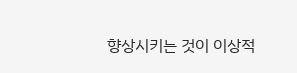향상시키는 것이 이상적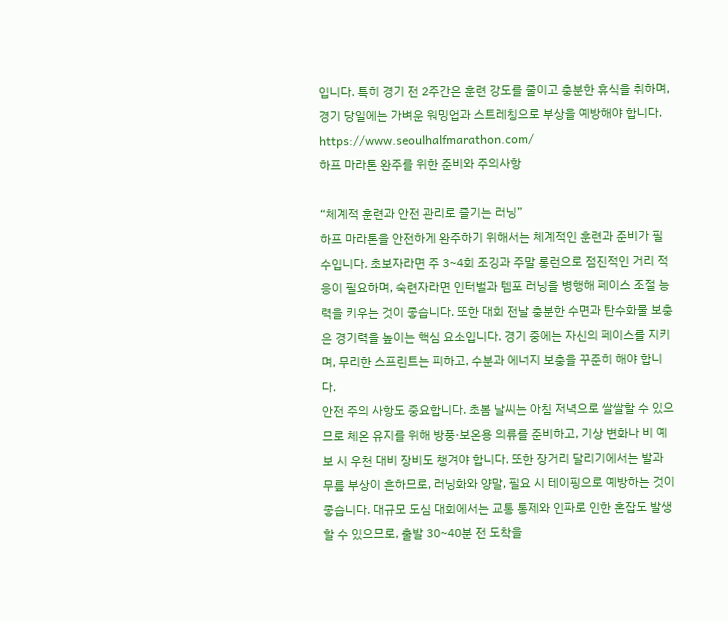입니다. 특히 경기 전 2주간은 훈련 강도를 줄이고 충분한 휴식을 취하며, 경기 당일에는 가벼운 워밍업과 스트레칭으로 부상을 예방해야 합니다.
https://www.seoulhalfmarathon.com/
하프 마라톤 완주를 위한 준비와 주의사항

“체계적 훈련과 안전 관리로 즐기는 러닝”
하프 마라톤을 안전하게 완주하기 위해서는 체계적인 훈련과 준비가 필수입니다. 초보자라면 주 3~4회 조깅과 주말 롱런으로 점진적인 거리 적응이 필요하며, 숙련자라면 인터벌과 템포 러닝을 병행해 페이스 조절 능력을 키우는 것이 좋습니다. 또한 대회 전날 충분한 수면과 탄수화물 보충은 경기력을 높이는 핵심 요소입니다. 경기 중에는 자신의 페이스를 지키며, 무리한 스프린트는 피하고, 수분과 에너지 보충을 꾸준히 해야 합니다.
안전 주의 사항도 중요합니다. 초봄 날씨는 아침 저녁으로 쌀쌀할 수 있으므로 체온 유지를 위해 방풍·보온용 의류를 준비하고, 기상 변화나 비 예보 시 우천 대비 장비도 챙겨야 합니다. 또한 장거리 달리기에서는 발과 무릎 부상이 흔하므로, 러닝화와 양말, 필요 시 테이핑으로 예방하는 것이 좋습니다. 대규모 도심 대회에서는 교통 통제와 인파로 인한 혼잡도 발생할 수 있으므로, 출발 30~40분 전 도착을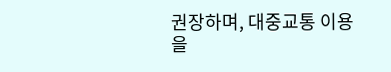권장하며, 대중교통 이용을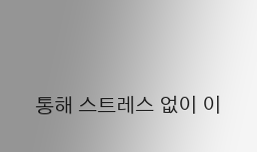통해 스트레스 없이 이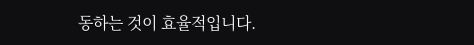동하는 것이 효율적입니다.